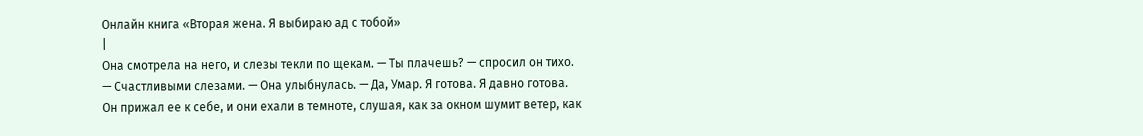Онлайн книга «Вторая жена. Я выбираю ад с тобой»
|
Она смотрела на него, и слезы текли по щекам. — Ты плачешь? — спросил он тихо. — Счастливыми слезами. — Она улыбнулась. — Да, Умар. Я готова. Я давно готова. Он прижал ее к себе, и они ехали в темноте, слушая, как за окном шумит ветер, как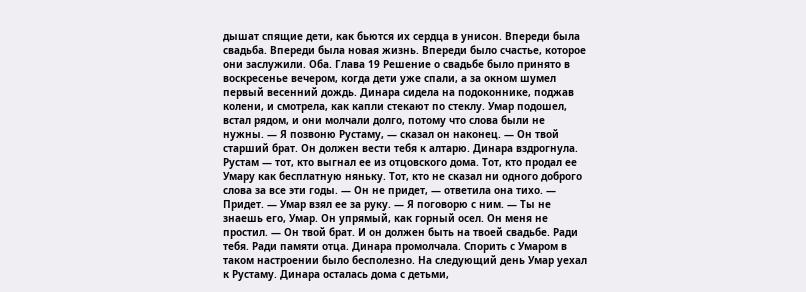дышат спящие дети, как бьются их сердца в унисон. Впереди была свадьба. Впереди была новая жизнь. Впереди было счастье, которое они заслужили. Оба. Глава 19 Решение о свадьбе было принято в воскресенье вечером, когда дети уже спали, а за окном шумел первый весенний дождь. Динара сидела на подоконнике, поджав колени, и смотрела, как капли стекают по стеклу. Умар подошел, встал рядом, и они молчали долго, потому что слова были не нужны. — Я позвоню Рустаму, — сказал он наконец. — Он твой старший брат. Он должен вести тебя к алтарю. Динара вздрогнула. Рустам — тот, кто выгнал ее из отцовского дома. Тот, кто продал ее Умару как бесплатную няньку. Тот, кто не сказал ни одного доброго слова за все эти годы. — Он не придет, — ответила она тихо. — Придет. — Умар взял ее за руку. — Я поговорю с ним. — Ты не знаешь его, Умар. Он упрямый, как горный осел. Он меня не простил. — Он твой брат. И он должен быть на твоей свадьбе. Ради тебя. Ради памяти отца. Динара промолчала. Спорить с Умаром в таком настроении было бесполезно. На следующий день Умар уехал к Рустаму. Динара осталась дома с детьми,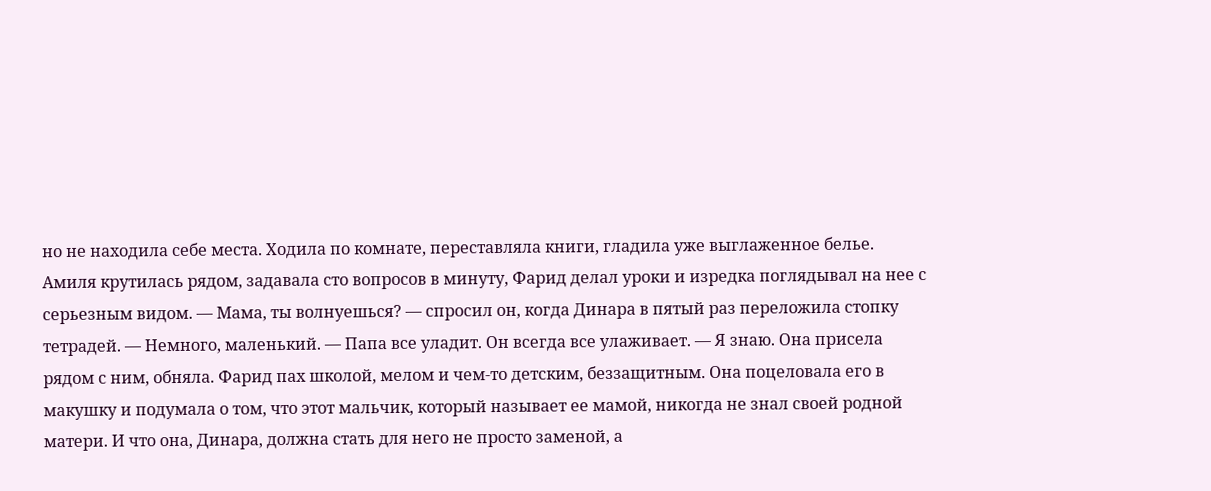но не находила себе места. Ходила по комнате, переставляла книги, гладила уже выглаженное белье. Амиля крутилась рядом, задавала сто вопросов в минуту, Фарид делал уроки и изредка поглядывал на нее с серьезным видом. — Мама, ты волнуешься? — спросил он, когда Динара в пятый раз переложила стопку тетрадей. — Немного, маленький. — Папа все уладит. Он всегда все улаживает. — Я знаю. Она присела рядом с ним, обняла. Фарид пах школой, мелом и чем-то детским, беззащитным. Она поцеловала его в макушку и подумала о том, что этот мальчик, который называет ее мамой, никогда не знал своей родной матери. И что она, Динара, должна стать для него не просто заменой, а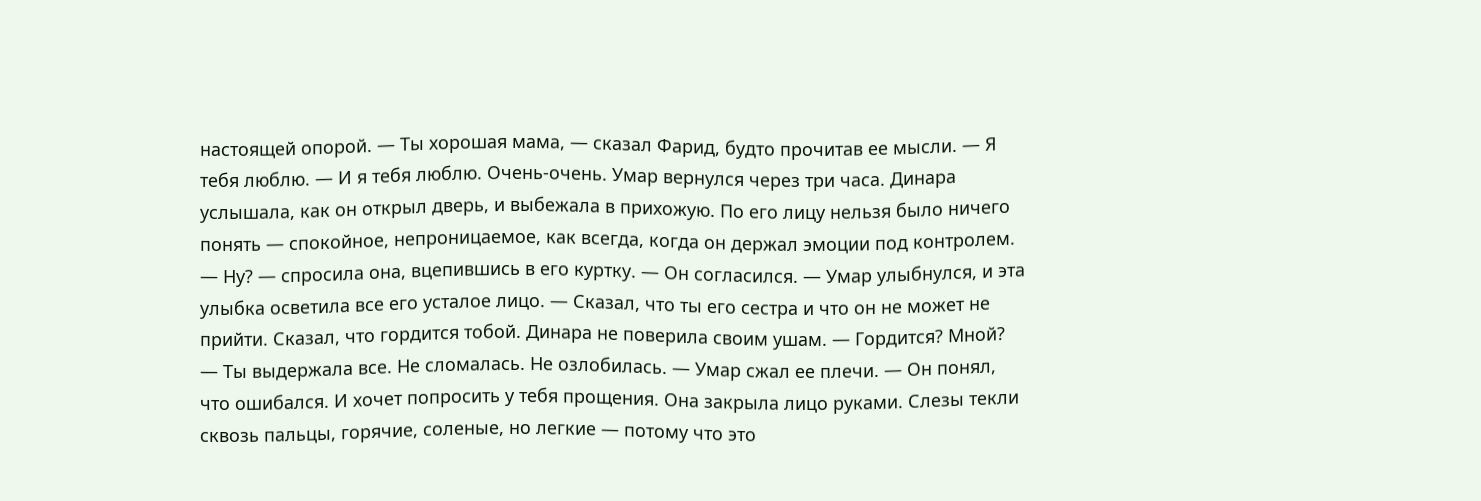настоящей опорой. — Ты хорошая мама, — сказал Фарид, будто прочитав ее мысли. — Я тебя люблю. — И я тебя люблю. Очень-очень. Умар вернулся через три часа. Динара услышала, как он открыл дверь, и выбежала в прихожую. По его лицу нельзя было ничего понять — спокойное, непроницаемое, как всегда, когда он держал эмоции под контролем. — Ну? — спросила она, вцепившись в его куртку. — Он согласился. — Умар улыбнулся, и эта улыбка осветила все его усталое лицо. — Сказал, что ты его сестра и что он не может не прийти. Сказал, что гордится тобой. Динара не поверила своим ушам. — Гордится? Мной? — Ты выдержала все. Не сломалась. Не озлобилась. — Умар сжал ее плечи. — Он понял, что ошибался. И хочет попросить у тебя прощения. Она закрыла лицо руками. Слезы текли сквозь пальцы, горячие, соленые, но легкие — потому что это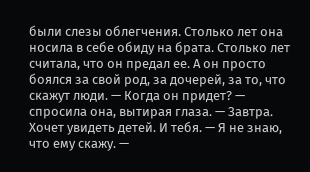были слезы облегчения. Столько лет она носила в себе обиду на брата. Столько лет считала, что он предал ее. А он просто боялся за свой род, за дочерей, за то, что скажут люди. — Когда он придет? — спросила она, вытирая глаза. — Завтра. Хочет увидеть детей. И тебя. — Я не знаю, что ему скажу. —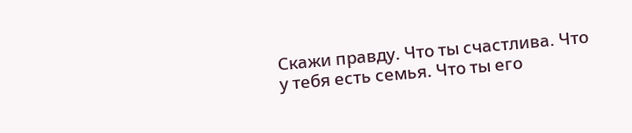Скажи правду. Что ты счастлива. Что у тебя есть семья. Что ты его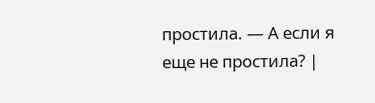простила. — А если я еще не простила? |